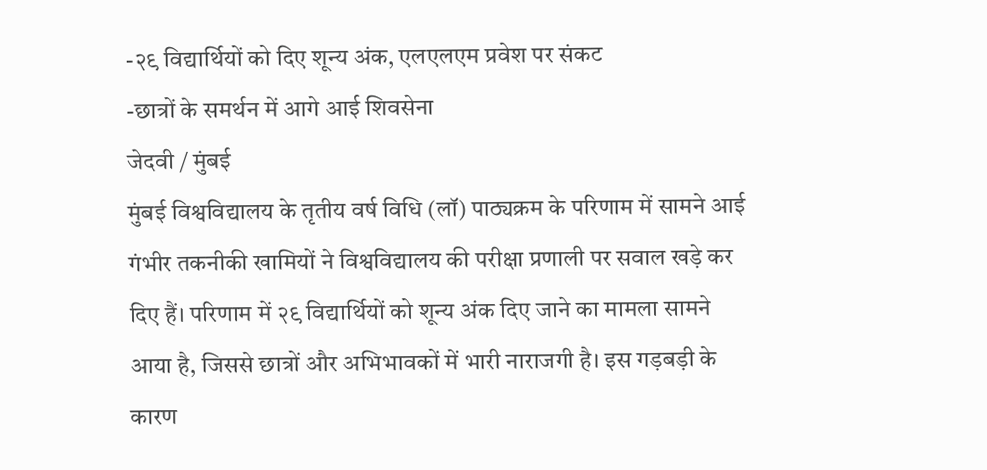-२९ विद्यार्थियों को दिए शून्य अंक, एलएलएम प्रवेश पर संकट
-छात्रों के समर्थन में आगे आई शिवसेना
जेदवी / मुंबई
मुंबई विश्वविद्यालय के तृतीय वर्ष विधि (लॉ) पाठ्यक्रम के परिणाम में सामने आई गंभीर तकनीकी खामियों ने विश्वविद्यालय की परीक्षा प्रणाली पर सवाल खड़े कर दिए हैं। परिणाम में २९ विद्यार्थियों को शून्य अंक दिए जाने का मामला सामने आया है, जिससे छात्रों और अभिभावकों में भारी नाराजगी है। इस गड़बड़ी के कारण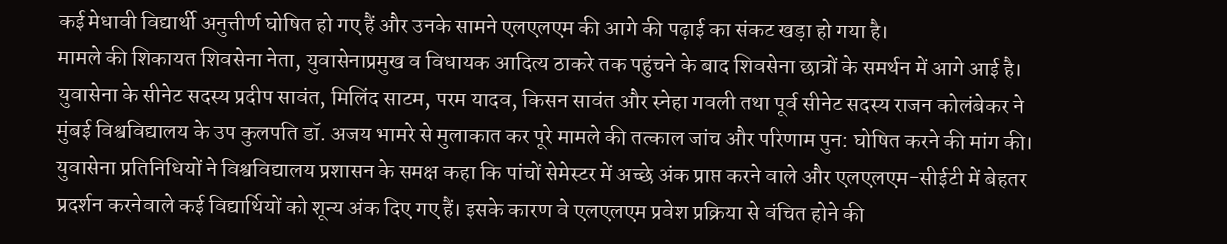कई मेधावी विद्यार्थी अनुत्तीर्ण घोषित हो गए हैं और उनके सामने एलएलएम की आगे की पढ़ाई का संकट खड़ा हो गया है।
मामले की शिकायत शिवसेना नेता, युवासेनाप्रमुख व विधायक आदित्य ठाकरे तक पहुंचने के बाद शिवसेना छात्रों के समर्थन में आगे आई है। युवासेना के सीनेट सदस्य प्रदीप सावंत, मिलिंद साटम, परम यादव, किसन सावंत और स्नेहा गवली तथा पूर्व सीनेट सदस्य राजन कोलंबेकर ने मुंबई विश्वविद्यालय के उप कुलपति डॉ. अजय भामरे से मुलाकात कर पूरे मामले की तत्काल जांच और परिणाम पुन: घोषित करने की मांग की।
युवासेना प्रतिनिधियों ने विश्वविद्यालय प्रशासन के समक्ष कहा कि पांचों सेमेस्टर में अच्छे अंक प्राप्त करने वाले और एलएलएम-सीईटी में बेहतर प्रदर्शन करनेवाले कई विद्यार्थियों को शून्य अंक दिए गए हैं। इसके कारण वे एलएलएम प्रवेश प्रक्रिया से वंचित होने की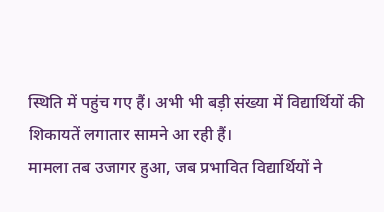स्थिति में पहुंच गए हैं। अभी भी बड़ी संख्या में विद्यार्थियों की शिकायतें लगातार सामने आ रही हैं।
मामला तब उजागर हुआ, जब प्रभावित विद्यार्थियों ने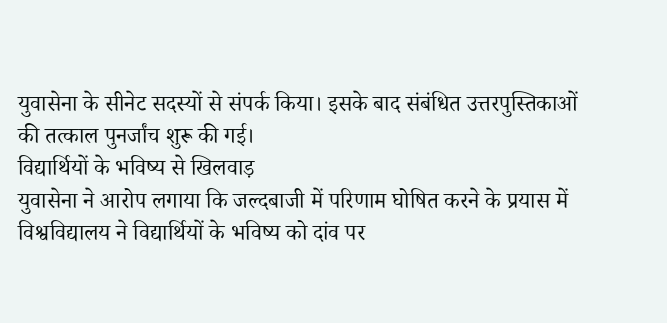युवासेना के सीनेट सदस्यों से संपर्क किया। इसके बाद संबंधित उत्तरपुस्तिकाओं की तत्काल पुनर्जांच शुरू की गई।
विद्यार्थियों के भविष्य से खिलवाड़
युवासेना ने आरोप लगाया कि जल्दबाजी में परिणाम घोषित करने के प्रयास में विश्वविद्यालय ने विद्यार्थियों के भविष्य को दांव पर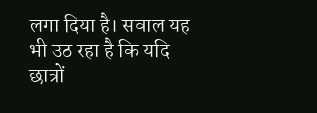लगा दिया है। सवाल यह भी उठ रहा है कि यदि छात्रों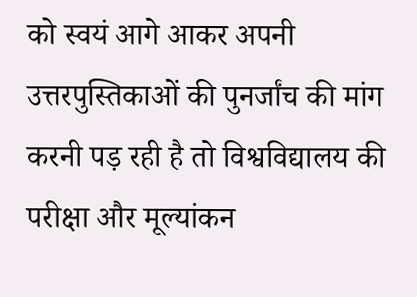को स्वयं आगे आकर अपनी उत्तरपुस्तिकाओं की पुनर्जांच की मांग करनी पड़ रही है तो विश्वविद्यालय की परीक्षा और मूल्यांकन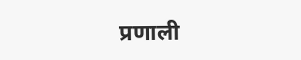प्रणाली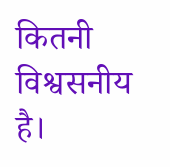कितनी विश्वसनीय है।